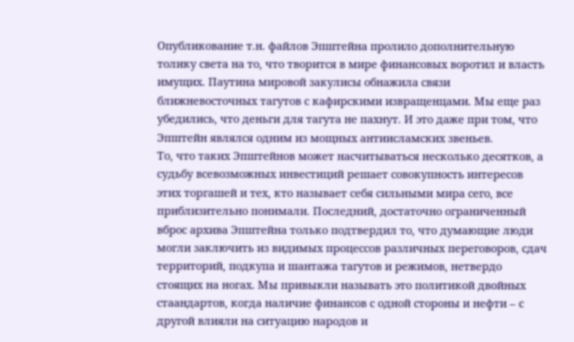Опубликование т.н. файлов Эпштейна пролило дополнительную толику света на то, что творится в мире финансовых воротил и власть имущих. Паутина мировой закулисы обнажила связи ближневосточных тагутов с кафирскими извращенцами. Мы еще раз убедились, что деньги для тагута не пахнут. И это даже при том, что Эпштейн являлся одним из мощных антиисламских звеньев.
То, что таких Эпштейнов может насчитываться несколько десятков, а судьбу всевозможных инвестиций решает совокупность интересов этих торгашей и тех, кто называет себя сильными мира сего, все приблизительно понимали. Последний, достаточно ограниченный вброс архива Эпштейна только подтвердил то, что думающие люди могли заключить из видимых процессов различных переговоров, сдач территорий, подкупа и шантажа тагутов и режимов, нетвердо стоящих на ногах. Мы привыкли называть это политикой двойных стаандартов, когда наличие финансов с одной стороны и нефти – с другой влияли на ситуацию народов и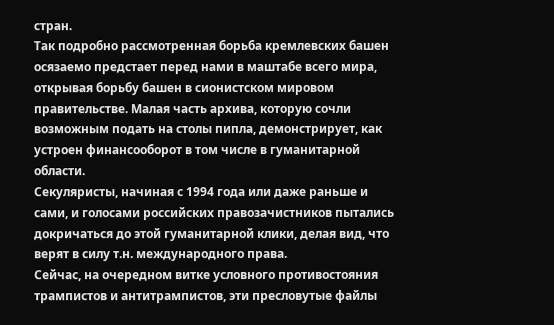стран.
Так подробно рассмотренная борьба кремлевских башен осязаемо предстает перед нами в маштабе всего мира, открывая борьбу башен в сионистском мировом правительстве. Малая часть архива, которую сочли возможным подать на столы пипла, демонстрирует, как устроен финансооборот в том числе в гуманитарной области.
Секуляристы, начиная с 1994 года или даже раньше и сами, и голосами российских правозачистников пытались докричаться до этой гуманитарной клики, делая вид, что верят в силу т.н. международного права.
Сейчас, на очередном витке условного противостояния трампистов и антитрампистов, эти пресловутые файлы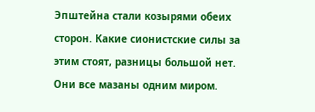Эпштейна стали козырями обеих сторон. Какие сионистские силы за этим стоят, разницы большой нет. Они все мазаны одним миром.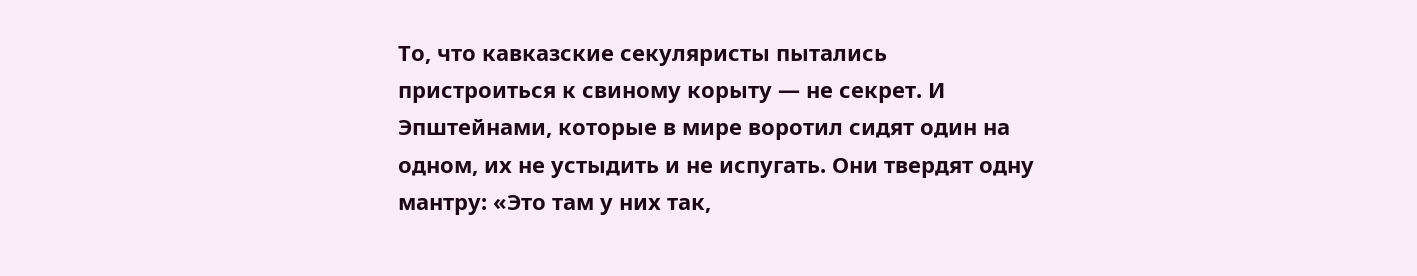То, что кавказские секуляристы пытались пристроиться к свиному корыту — не секрет. И Эпштейнами, которые в мире воротил сидят один на одном, их не устыдить и не испугать. Они твердят одну мантру: «Это там у них так,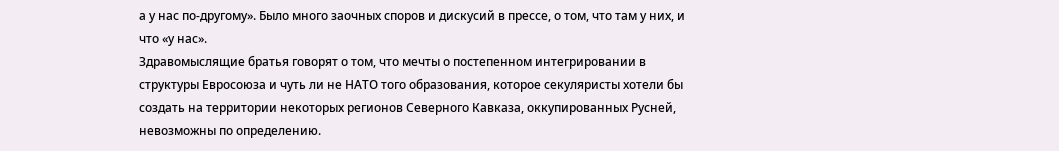а у нас по-другому». Было много заочных споров и дискусий в прессе, о том, что там у них, и что «у нас».
Здравомыслящие братья говорят о том, что мечты о постепенном интегрировании в структуры Евросоюза и чуть ли не НАТО того образования, которое секуляристы хотели бы создать на территории некоторых регионов Северного Кавказа, оккупированных Русней, невозможны по определению.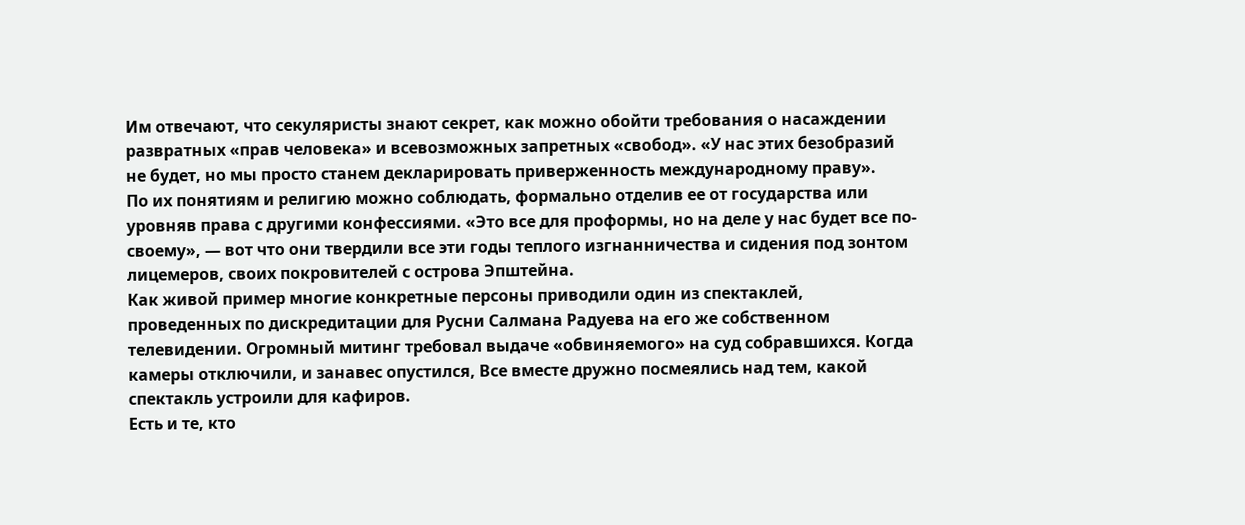Им отвечают, что секуляристы знают секрет, как можно обойти требования о насаждении развратных «прав человека» и всевозможных запретных «свобод». «У нас этих безобразий не будет, но мы просто станем декларировать приверженность международному праву».
По их понятиям и религию можно соблюдать, формально отделив ее от государства или уровняв права с другими конфессиями. «Это все для проформы, но на деле у нас будет все по-своему», — вот что они твердили все эти годы теплого изгнанничества и сидения под зонтом лицемеров, своих покровителей с острова Эпштейна.
Как живой пример многие конкретные персоны приводили один из спектаклей, проведенных по дискредитации для Русни Салмана Радуева на его же собственном телевидении. Огромный митинг требовал выдаче «обвиняемого» на суд собравшихся. Когда камеры отключили, и занавес опустился, Все вместе дружно посмеялись над тем, какой спектакль устроили для кафиров.
Есть и те, кто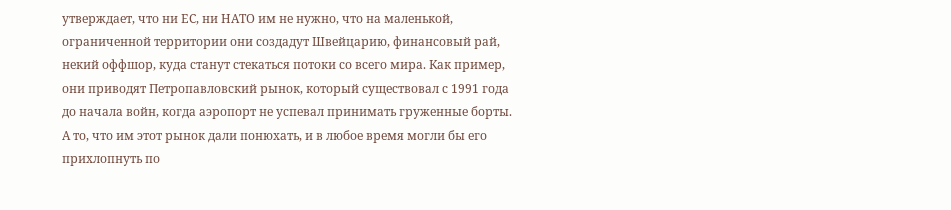утверждает, что ни ЕС, ни НАТО им не нужно, что на маленькой, ограниченной территории они создадут Швейцарию, финансовый рай, некий оффшор, куда станут стекаться потоки со всего мира. Как пример, они приводят Петропавловский рынок, который существовал с 1991 года до начала войн, когда аэропорт не успевал принимать груженные борты. А то, что им этот рынок дали понюхать, и в любое время могли бы его прихлопнуть по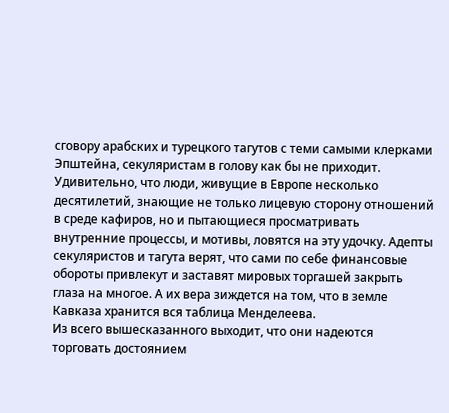сговору арабских и турецкого тагутов с теми самыми клерками Эпштейна, секуляристам в голову как бы не приходит.
Удивительно, что люди, живущие в Европе несколько десятилетий, знающие не только лицевую сторону отношений в среде кафиров, но и пытающиеся просматривать внутренние процессы, и мотивы, ловятся на эту удочку. Адепты секуляристов и тагута верят, что сами по себе финансовые обороты привлекут и заставят мировых торгашей закрыть глаза на многое. А их вера зиждется на том, что в земле Кавказа хранится вся таблица Менделеева.
Из всего вышесказанного выходит, что они надеются торговать достоянием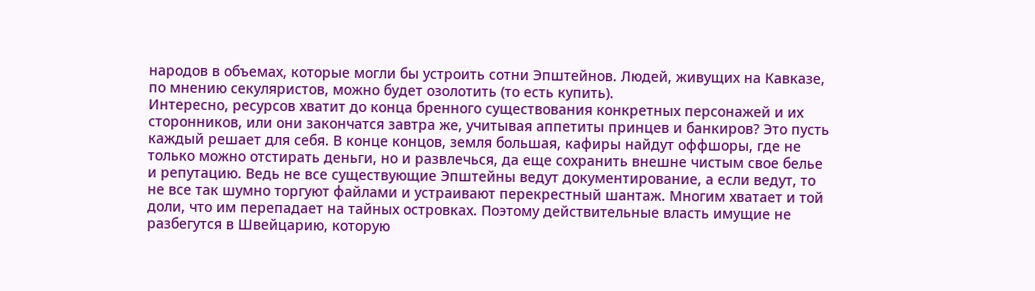народов в объемах, которые могли бы устроить сотни Эпштейнов. Людей, живущих на Кавказе, по мнению секуляристов, можно будет озолотить (то есть купить).
Интересно, ресурсов хватит до конца бренного существования конкретных персонажей и их сторонников, или они закончатся завтра же, учитывая аппетиты принцев и банкиров? Это пусть каждый решает для себя. В конце концов, земля большая, кафиры найдут оффшоры, где не только можно отстирать деньги, но и развлечься, да еще сохранить внешне чистым свое белье и репутацию. Ведь не все существующие Эпштейны ведут документирование, а если ведут, то не все так шумно торгуют файлами и устраивают перекрестный шантаж. Многим хватает и той доли, что им перепадает на тайных островках. Поэтому действительные власть имущие не разбегутся в Швейцарию, которую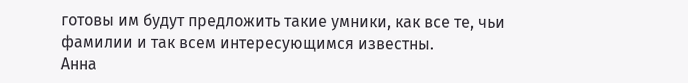готовы им будут предложить такие умники, как все те, чьи фамилии и так всем интересующимся известны.
Анна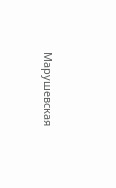Марушевская